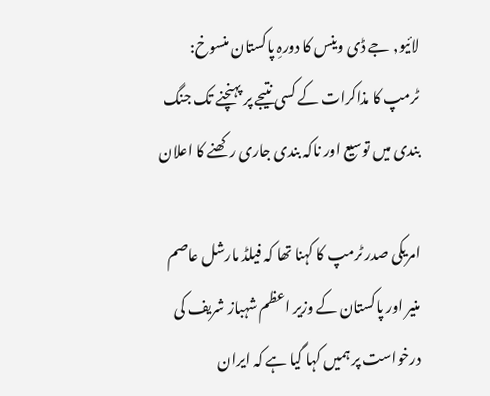لائیو, جے ڈی وینس کا دورہِ پاکستان منسوخ: ٹرمپ کا مذاکرات کے کسی نتیجے پر پہنچنے تک جنگ بندی میں توسیع اور ناکہ بندی جاری رکھنے کا اعلان

امریکی صدر ٹرمپ کا کہنا تھا کہ فیلڈ مارشل عاصم منیر اور پاکستان کے وزیر اعظم شہباز شریف کی درخواست پر ہمیں کہا گیا ہے کہ ایران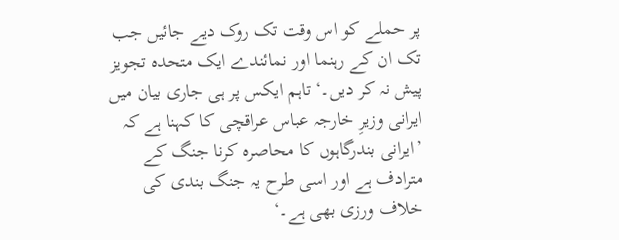پر حملے کو اس وقت تک روک دیے جائیں جب تک ان کے رہنما اور نمائندے ایک متحدہ تجویز پیش نہ کر دیں۔‘ تاہم ایکس پر ہی جاری بیان میں ایرانی وزیرِ خارجہ عباس عراقچی کا کہنا ہے کہ ’ایرانی بندرگاہوں کا محاصرہ کرنا جنگ کے مترادف ہے اور اسی طرح یہ جنگ بندی کی خلاف ورزی بھی ہے۔‘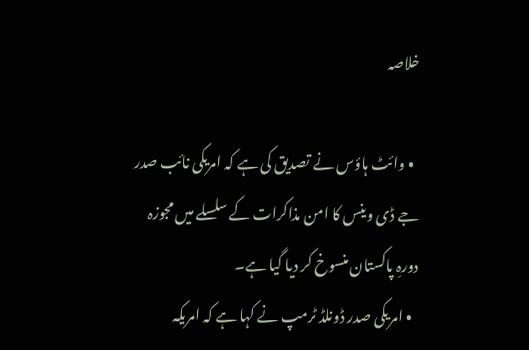خلاصہ

  • وائٹ ہاؤس نے تصدیق کی ہے کہ امریکی نائب صدر جے ڈی وینس کا امن مذاکرات کے سلسلے میں مجوزہ دورہِ پاکستان منسوخ کر دیا گیا ہے۔
  • امریکی صدر ڈونلڈ ٹرمپ نے کہا ہے کہ امریکہ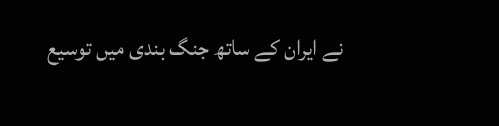نے ایران کے ساتھ جنگ بندی میں توسیع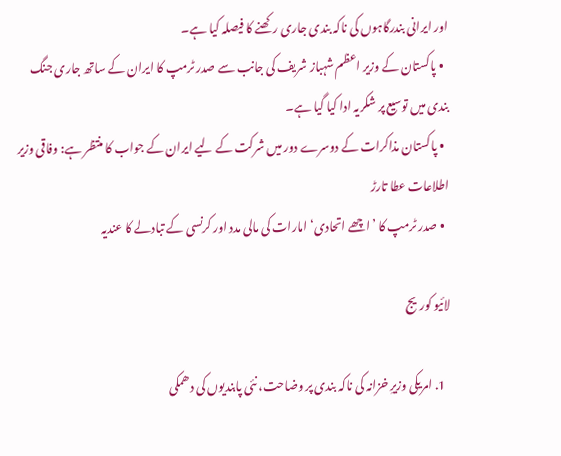اور ایرانی بندرگاہوں کی ناکہ بندی جاری رکھنے کا فیصلہ کیا ہے۔
  • پاکستان کے وزیر اعظم شہباز شریف کی جانب سے صدر ٹرمپ کا ایران کے ساتھ جاری جنگ بندی میں توسیع پر شکریہ ادا کیا گیا ہے۔
  • پاکستان مذاکرات کے دوسرے دور میں شرکت کے لیے ایران کے جواب کا منتظر ہے: وفاقی وزیر اطلاعات عطا تارڑ
  • صدر ٹرمپ کا ’اچھے اتحادی‘ امارات کی مالی مدد اور کرنسی کے تبادلے کا عندیہ

لائیو کوریج

  1. امریکی وزیرِ خزانہ کی ناکہ بندی پر وضاحت، نئی پابندیوں کی دھمکی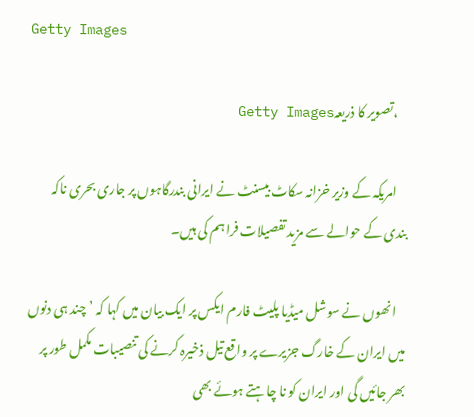Getty Images

    ،تصویر کا ذریعہGetty Images

    امریکہ کے وزیر خزانہ سکاٹ بیسنٹ نے ایرانی بندرگاہوں پر جاری بحری ناکہ بندی کے حوالے سے مزید تفصیلات فراہم کی ہیں۔

    انھوں نے سوشل میڈیا پلیٹ فارم ایکس پر ایک بیان میں کہا کہ ’چند ہی دنوں میں ایران کے خارگ جزیرے پر واقع تیل ذخیرہ کرنے کی تنصیبات مکمل طور پر بھر جائیں گی اور ایران کو نا چاہتے ہوئے بھی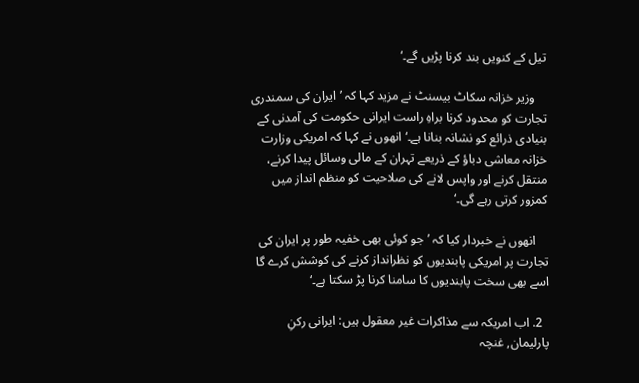تیل کے کنویں بند کرنا پڑیں گے۔‘

    وزیر خزانہ سکاٹ بیسنٹ نے مزید کہا کہ ’ایران کی سمندری تجارت کو محدود کرنا براہِ راست ایرانی حکومت کی آمدنی کے بنیادی ذرائع کو نشانہ بنانا ہے۔‘ انھوں نے کہا کہ امریکی وزارت خزانہ معاشی دباؤ کے ذریعے تہران کے مالی وسائل پیدا کرنے، منتقل کرنے اور واپس لانے کی صلاحیت کو منظم انداز میں کمزور کرتی رہے گی۔‘

    انھوں نے خبردار کیا کہ ’جو کوئی بھی خفیہ طور پر ایران کی تجارت پر امریکی پابندیوں کو نظرانداز کرنے کی کوشش کرے گا اسے بھی سخت پابندیوں کا سامنا کرنا پڑ سکتا ہے۔‘

  2. اب امریکہ سے مذاکرات غیر معقول ہیں: ایرانی رکنِ پارلیمان, غنچہ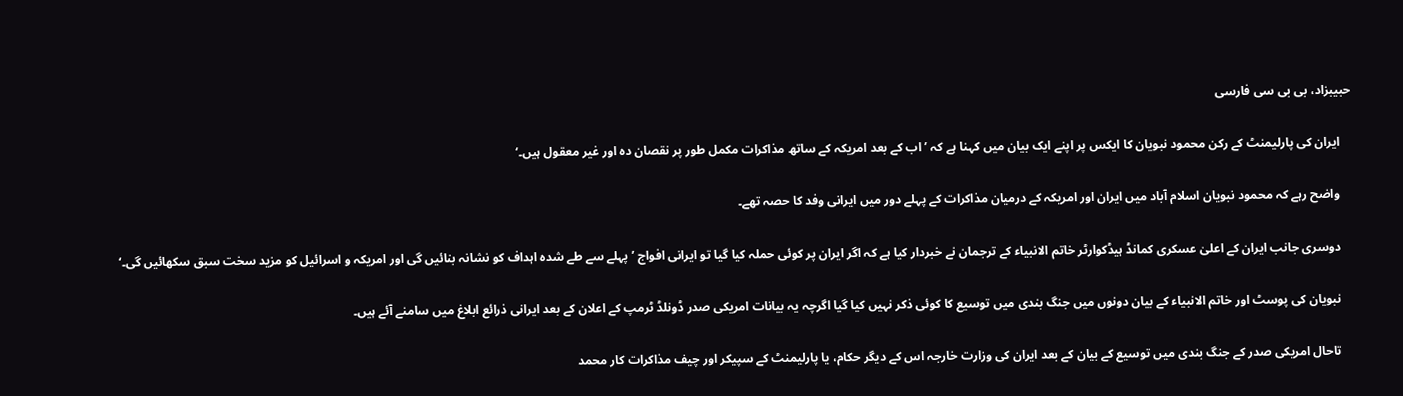حبیبزاد، بی بی سی فارسی

    ایران کی پارلیمنٹ کے رکن محمود نبویان کا ایکس پر اپنے ایک بیان میں کہنا ہے کہ ’اب کے بعد امریکہ کے ساتھ مذاکرات مکمل طور پر نقصان دہ اور غیر معقول ہیں۔‘

    واضح رہے کہ محمود نبویان اسلام آباد میں ایران اور امریکہ کے درمیان مذاکرات کے پہلے دور میں ایرانی وفد کا حصہ تھے۔

    دوسری جانب ایران کے اعلیٰ عسکری کمانڈ ہیڈکوارٹر خاتم الانبیاء کے ترجمان نے خبردار کیا ہے کہ اگر ایران پر کوئی حملہ کیا گیا تو ایرانی افواج ’پہلے سے طے شدہ اہداف کو نشانہ بنائیں گی اور امریکہ و اسرائیل کو مزید سخت سبق سکھائیں گی۔‘

    نبویان کی پوسٹ اور خاتم الانبیاء کے بیان دونوں میں جنگ بندی میں توسیع کا کوئی ذکر نہیں کیا گیا اگرچہ یہ بیانات امریکی صدر ڈونلڈ ٹرمپ کے اعلان کے بعد ایرانی ذرائع ابلاغ میں سامنے آئے ہیں۔

    تاحال امریکی صدر کے جنگ بندی میں توسیع کے بیان کے بعد ایران کی وزارت خارجہ اس کے دیگر حکام، یا پارلیمنٹ کے سپیکر اور چیف مذاکرات کار محمد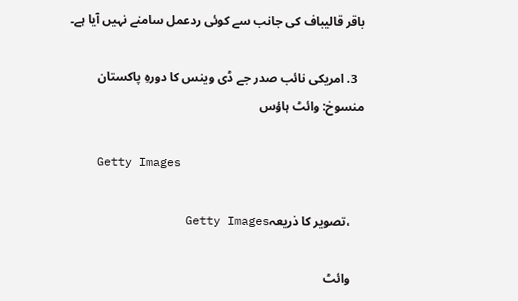باقر قالیباف کی جانب سے کوئی ردعمل سامنے نہیں آیا ہے۔

  3. امریکی نائب صدر جے ڈی وینس کا دورہِ پاکستان منسوخ: وائٹ ہاؤس

    Getty Images

    ،تصویر کا ذریعہGetty Images

    وائٹ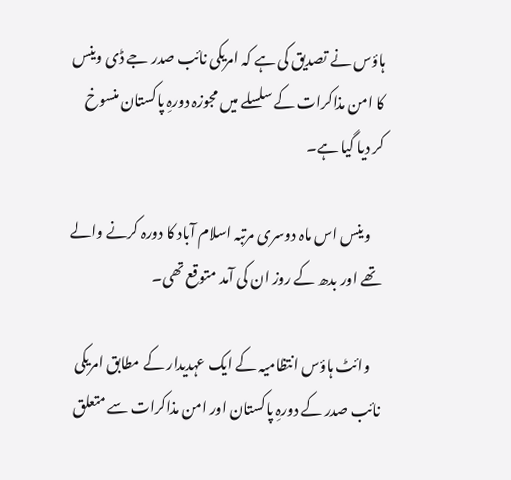ہاؤس نے تصدیق کی ہے کہ امریکی نائب صدر جے ڈی وینس کا امن مذاکرات کے سلسلے میں مجوزہ دورہِ پاکستان منسوخ کر دیا گیا ہے۔

    وینس اس ماہ دوسری مرتبہ اسلام آباد کا دورہ کرنے والے تھے اور بدھ کے روز ان کی آمد متوقع تھی۔

    وائٹ ہاؤس انتظامیہ کے ایک عہدیدار کے مطابق امریکی نائب صدر کے دورہِ پاکستان اور امن مذاکرات سے متعلق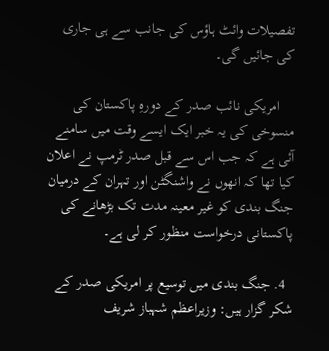تفصیلات وائٹ ہاؤس کی جانب سے ہی جاری کی جائیں گی۔

    امریکی نائب صدر کے دورہِ پاکستان کی منسوخی کی یہ خبر ایک ایسے وقت میں سامنے آئی ہے کہ جب اس سے قبل صدر ٹرمپ نے اعلان کیا تھا کہ انھوں نے واشنگٹن اور تہران کے درمیان جنگ بندی کو غیر معینہ مدت تک بڑھانے کی پاکستانی درخواست منظور کر لی ہے۔

  4. جنگ بندی میں توسیع پر امریکی صدر کے شکر گزار ہیں: وزیراعظم شہباز شریف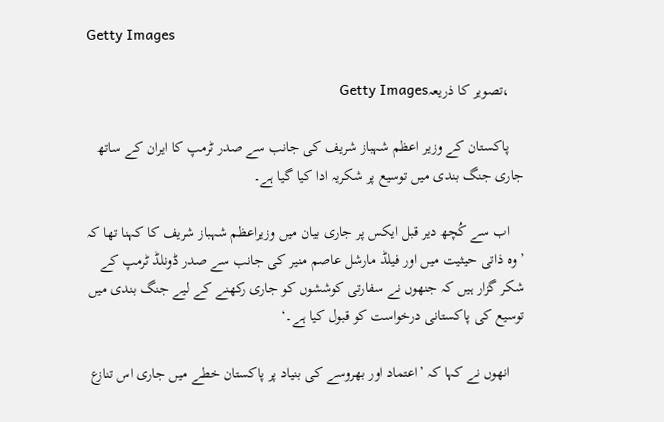Getty Images

    ،تصویر کا ذریعہGetty Images

    پاکستان کے وزیر اعظم شہباز شریف کی جانب سے صدر ٹرمپ کا ایران کے ساتھ جاری جنگ بندی میں توسیع پر شکریہ ادا کیا گیا ہے۔

    اب سے کُچھ دیر قبل ایکس پر جاری بیان میں وزیراعظم شہباز شریف کا کہنا تھا کہ ’وہ ذاتی حیثیت میں اور فیلڈ مارشل عاصم منیر کی جانب سے صدر ڈونلڈ ٹرمپ کے شکر گزار ہیں کہ جنھوں نے سفارتی کوششوں کو جاری رکھنے کے لیے جنگ بندی میں توسیع کی پاکستانی درخواست کو قبول کیا ہے۔‘

    انھوں نے کہا کہ ’اعتماد اور بھروسے کی بنیاد پر پاکستان خطے میں جاری اس تنازع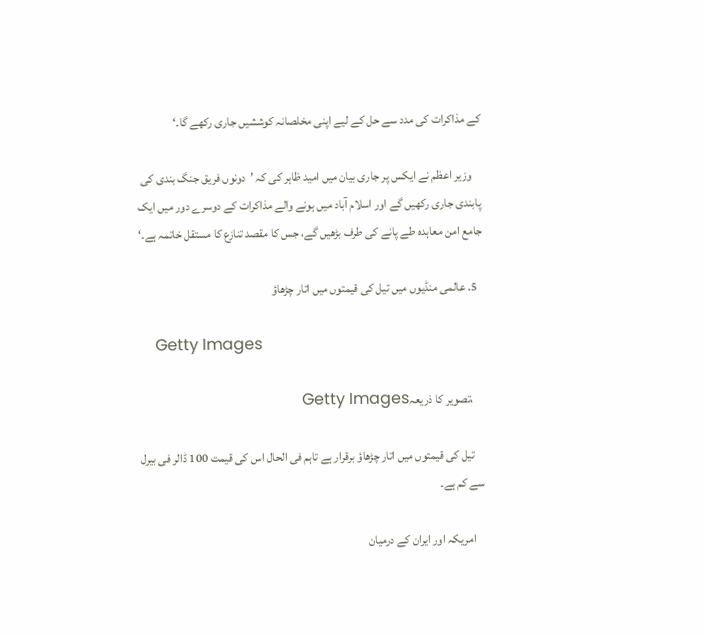کے مذاکرات کی مدد سے حل کے لیے اپنی مخلصانہ کوششیں جاری رکھے گا۔‘

    وزیر اعظم نے ایکس پر جاری بیان میں امید ظاہر کی کہ ’دونوں فریق جنگ بندی کی پابندی جاری رکھیں گے اور اسلام آباد میں ہونے والے مذاکرات کے دوسرے دور میں ایک جامع امن معاہدہ طے پانے کی طرف بڑھیں گے، جس کا مقصد تنازع کا مستقل خاتمہ ہے۔‘

  5. عالمی منڈیوں میں تیل کی قیمتوں میں اتار چڑھاؤ

    Getty Images

    ،تصویر کا ذریعہGetty Images

    تیل کی قیمتوں میں اتار چڑھاؤ برقرار ہے تاہم فی الحال اس کی قیمت 100 ڈالر فی بیرل سے کم ہے۔

    امریکہ اور ایران کے درمیان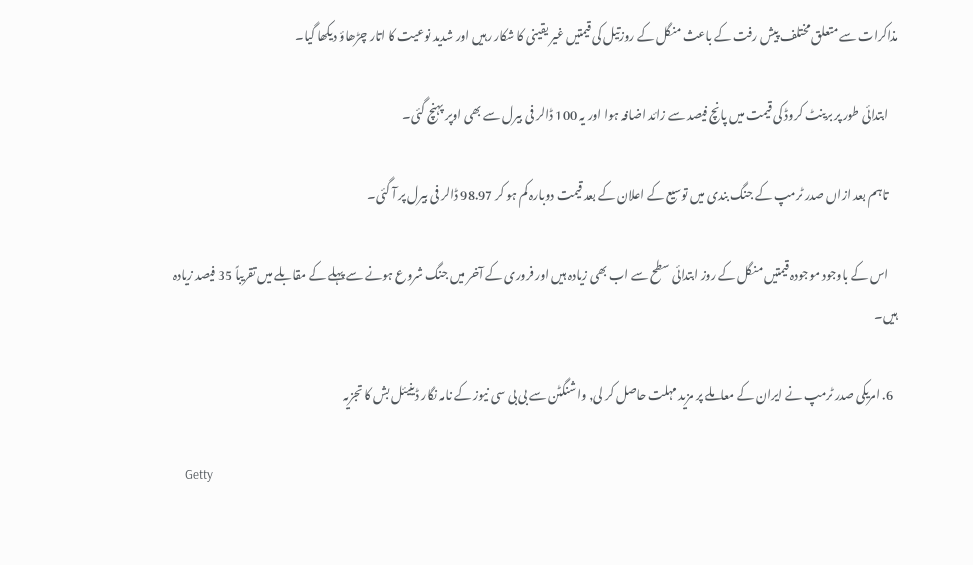مذاکرات سے متعلق مختلف پیش رفت کے باعث منگل کے روزتیل کی قیمتیں غیر یقینی کا شکار رہیں اور شدید نوعیت کا اتار چڑھاؤ دیکھا گیا۔

    ابتدائی طور پر برینٹ کروڈ کی قیمت میں پانچ فیصد سے زائد اضافہ ہوا اور یہ 100 ڈالر فی بیرل سے بھی اوپر پہنچ گئی۔

    تاہم بعد ازاں صدر ٹرمپ کے جنگ بندی میں توسیع کے اعلان کے بعد قیمت دوبارہ کم ہو کر 98.97 ڈالر فی بیرل پر آ گئی۔

    اس کے باوجود موجودہ قیمتیں منگل کے روز ابتدائی سطح سے اب بھی زیادہ ہیں اور فروری کے آخر میں جنگ شروع ہونے سے پہلے کے مقابلے میں تقریباً 35 فیصد زیادہ ہیں۔

  6. امریکی صدر ٹرمپ نے ایران کے معاملے پر مزید مہلت حاصل کر لی, واشنگٹن سے بی بی سی نیوز کے نامہ نگار ڈینیئل بش کا تجزیہ

    Getty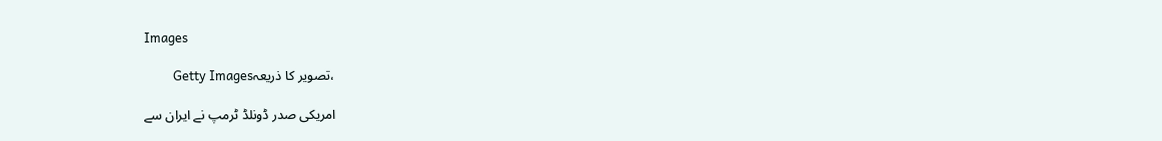Images

    ،تصویر کا ذریعہGetty Images

    امریکی صدر ڈونلڈ ٹرمپ نے ایران سے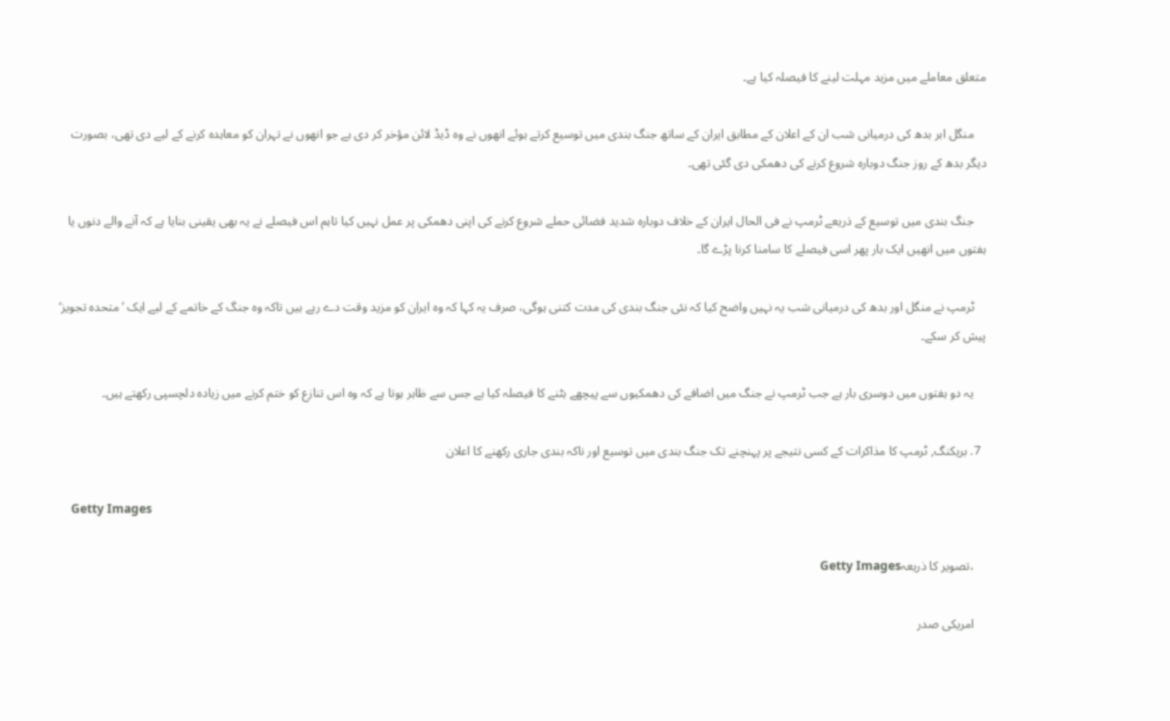متعلق معاملے میں مزید مہلت لینے کا فیصلہ کیا ہے۔

    منگل ابر بدھ کی درمیانی شب ان کے اعلان کے مطابق ایران کے ساتھ جنگ بندی میں توسیع کرتے ہوئے انھوں نے وہ ڈیڈ لائن مؤخر کر دی ہے جو انھوں نے تہران کو معاہدہ کرنے کے لیے دی تھی، بصورت دیگر بدھ کے روز جنگ دوبارہ شروع کرنے کی دھمکی دی گئی تھی۔

    جنگ بندی میں توسیع کے ذریعے ٹرمپ نے فی الحال ایران کے خلاف دوبارہ شدید فضائی حملے شروع کرنے کی اپنی دھمکی پر عمل نہیں کیا تاہم اس فیصلے نے یہ بھی یقینی بنایا ہے کہ آنے والے دنوں یا ہفتوں میں انھیں ایک بار پھر اسی فیصلے کا سامنا کرنا پڑے گا۔

    ٹرمپ نے منگل اور بدھ کی درمیانی شب یہ نہیں واضح کیا کہ نئی جنگ بندی کی مدت کتنی ہوگی، صرف یہ کہا کہ وہ ایران کو مزید وقت دے رہے ہیں تاکہ وہ جنگ کے خاتمے کے لیے ایک ’متحدہ تجویز‘ پیش کر سکے۔

    یہ دو ہفتوں میں دوسری بار ہے جب ٹرمپ نے جنگ میں اضافے کی دھمکیوں سے پیچھے ہٹنے کا فیصلہ کیا ہے جس سے ظاہر ہوتا ہے کہ وہ اس تنازع کو ختم کرنے میں زیادہ دلچسپی رکھتے ہیں۔

  7. بریکنگ, ٹرمپ کا مذاکرات کے کسی نتیجے پر پہنچنے تک جنگ بندی میں توسیع اور ناکہ بندی جاری رکھنے کا اعلان

    Getty Images

    ،تصویر کا ذریعہGetty Images

    امریکی صدر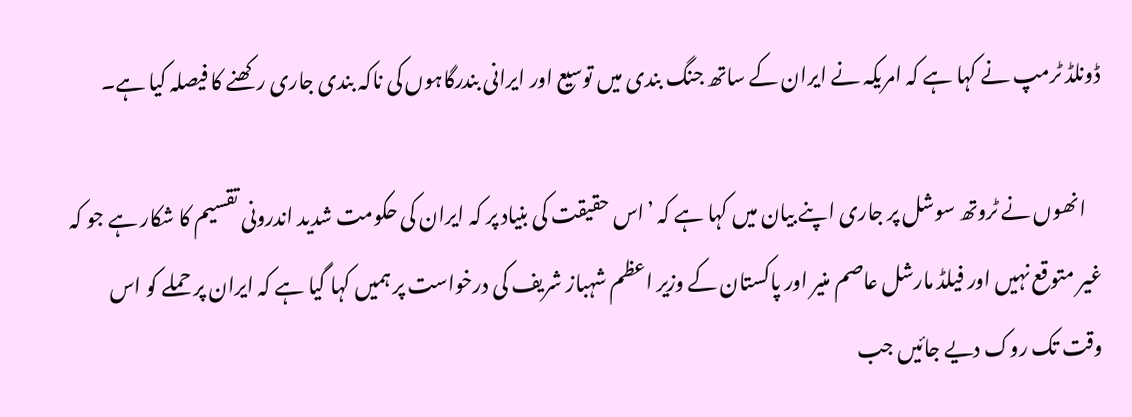ڈونلڈ ٹرمپ نے کہا ہے کہ امریکہ نے ایران کے ساتھ جنگ بندی میں توسیع اور ایرانی بندرگاہوں کی ناکہ بندی جاری رکھنے کا فیصلہ کیا ہے۔

    انھوں نے ٹروتھ سوشل پر جاری اپنے بیان میں کہا ہے کہ ’اس حقیقت کی بنیاد پر کہ ایران کی حکومت شدید اندرونی تقسیم کا شکار ہے جو کہ غیر متوقع نہیں اور فیلڈ مارشل عاصم منیر اور پاکستان کے وزیر اعظم شہباز شریف کی درخواست پر ہمیں کہا گیا ہے کہ ایران پر حملے کو اس وقت تک روک دیے جائیں جب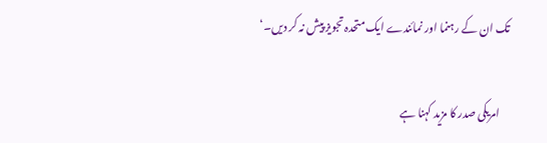تک ان کے رہنما اور نمائندے ایک متحدہ تجویز پیش نہ کر دیں۔‘

    امریکی صدر کا مزید کہنا ہے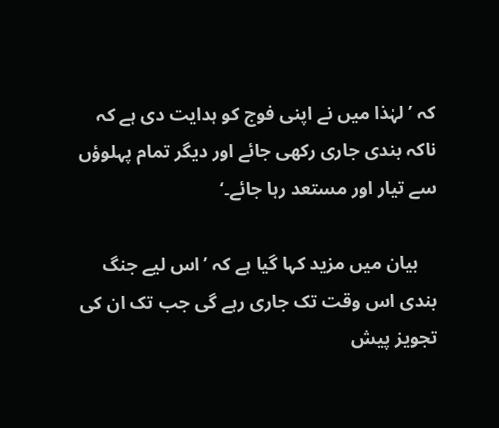کہ ’لہٰذا میں نے اپنی فوج کو ہدایت دی ہے کہ ناکہ بندی جاری رکھی جائے اور دیگر تمام پہلوؤں سے تیار اور مستعد رہا جائے۔‘

    بیان میں مزید کہا گیا ہے کہ ’اس لیے جنگ بندی اس وقت تک جاری رہے گی جب تک ان کی تجویز پیش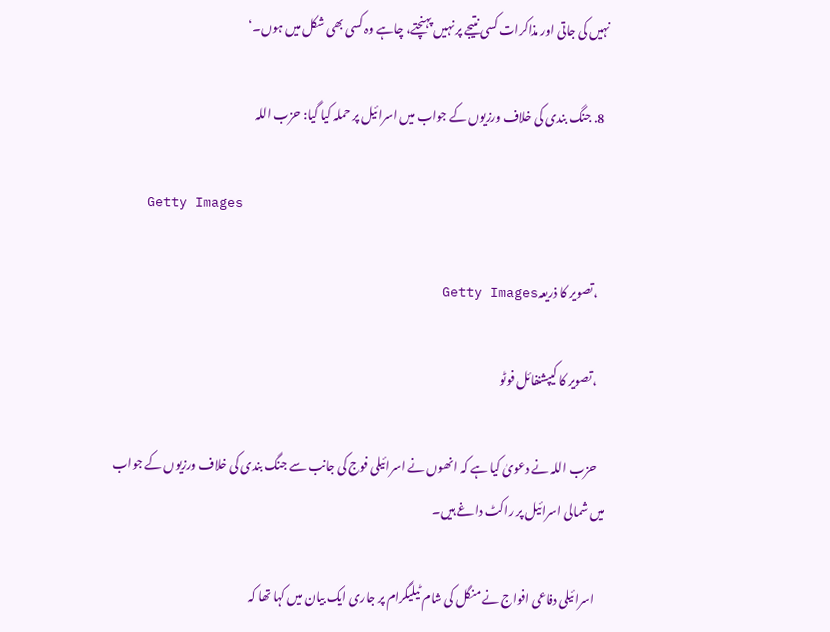نہیں کی جاتی اور مذاکرات کسی نتیجے پر نہیں پہنچتے، چاہے وہ کسی بھی شکل میں ہوں۔‘

  8. جنگ بندی کی خلاف ورزیوں کے جواب میں اسرائیل پر حملہ کیا گیا: حزب اللہ

    Getty Images

    ،تصویر کا ذریعہGetty Images

    ،تصویر کا کیپشنفائل فوٹو

    حزب اللہ نے دعویٰ کیا ہے کہ انھوں نے اسرائیلی فوج کی جانب سے جنگ بندی کی خلاف ورزیوں کے جواب میں شمالی اسرائیل پر راکٹ داغے ہیں۔

    اسرائیلی دفاعی افواج نے منگل کی شام ٹیلیگرام پر جاری ایک بیان میں کہا تھا کہ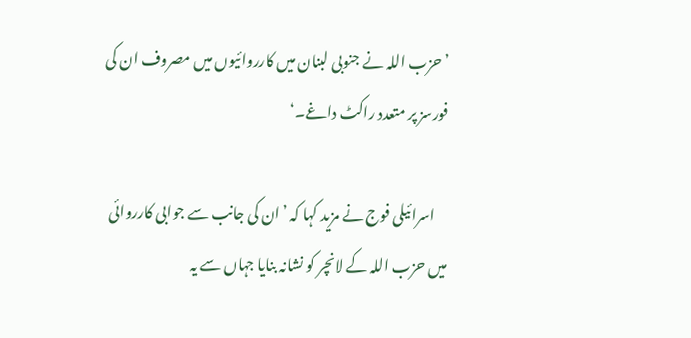’حزب اللہ نے جنوبی لبنان میں کارروائیوں میں مصروف ان کی فورسز پر متعدد راکٹ داغے۔‘

    اسرائیلی فوج نے مزید کہا کہ ’ان کی جانب سے جوابی کارروائی میں حزب اللہ کے لانچر کو نشانہ بنایا جہاں سے یہ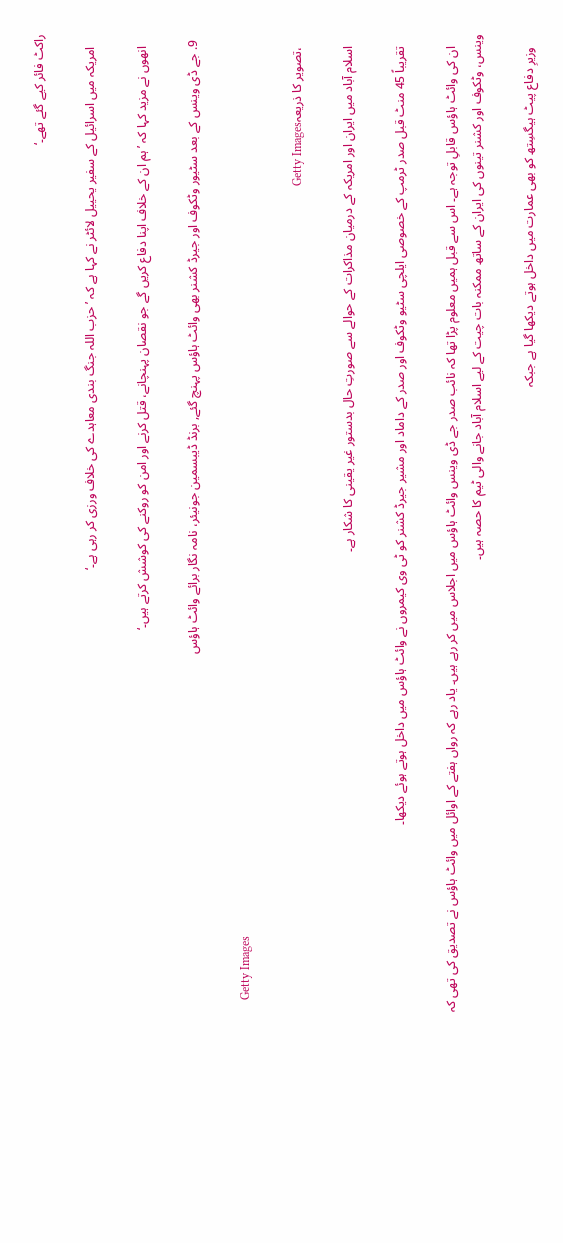راکٹ فائر کیے گئے تھے۔‘

    امریکہ میں اسرائیل کے سفیر یحییل لائٹر نے کہا ہے کہ ’حزب اللہ جنگ بندی معاہدے کی خلاف ورزی کر رہی ہے۔‘

    انھوں نے مزید کہا کہ ’ہم ان کے خلاف اپنا دفاع کریں گے جو نقصان پہنچانے، قتل کرنے اور امن کو روکنے کی کوشش کرتے ہیں۔‘

  9. جے ڈی وینس کے بعد سٹیور وٹکوف اور جیرڈ کشنر بھی وائٹ ہاؤس پہنچ گئے, برنڈ ڈیبسمین جونیئر، نامہ نگار برائے وائٹ ہاؤس

    Getty Images

    ،تصویر کا ذریعہGetty Images

    اسلام آباد میں ایران اور امریکہ کے درمیان مذاکرات کے حوالے سے صورتِ حال بدستور غیر یقینی کا شکار ہے۔

    تقریباً 45 منٹ قبل صدر ٹرمپ کے خصوصی ایلچی سٹیو وٹکوف اور صدر کے داماد اور مشیر جیرڈ کشنر کو ٹی وی کیمروں نے وائٹ ہاؤس میں داخل ہوتے ہوئے دیکھا۔

    ان کی وائٹ ہاؤس قابلِ توجہ ہے۔ اس سے قبل ہمیں معلوم پڑا تھا کہ نائب صدر جے ڈی وینس وائٹ ہاؤس میں اجلاس میں کر رہے ہیں۔ یاد رہے کہ رواں ہفتے کے اوائل میں وائٹ ہاؤس نے تصدیق کی تھی کہ وینس، وٹکوف اور کشنر تینوں کی ایران کے ساتھ ممکنہ بات چیت کے لیے اسلام آباد جانے والی ٹیم کا حصہ ہیں۔

    وزیرِ دفاع پیٹ ہیگسِتھ کو بھی عمارت میں داخل ہوتے دیکھا گیا ہے جبکہ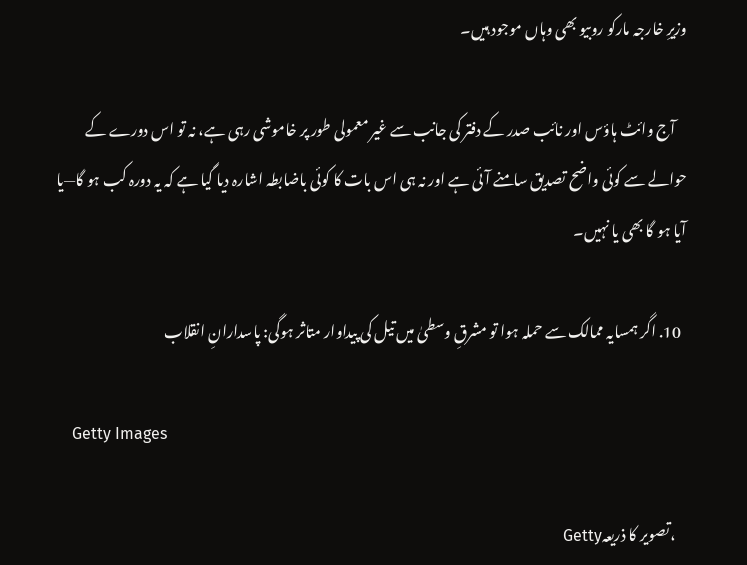وزیرِ خارجہ مارکو روبیو بھی وہاں موجود ہیں۔

    آج وائٹ ہاؤس اور نائب صدر کے دفتر کی جانب سے غیر معمولی طور پر خاموشی رہی ہے، نہ تو اس دورے کے حوالے سے کوئی واضح تصدیق سامنے آئی ہے اور نہ ہی اس بات کا کوئی باضابطہ اشارہ دیا گیا ہے کہ یہ دورہ کب ہو گا—یا آیا ہو گا بھی یا نہیں۔

  10. اگر ہمسایہ ممالک سے حملہ ہوا تو مشرقِ وسطیٰ میں تیل کی پیداوار متاثر ہوگی: پاسدارانِ انقلاب

    Getty Images

    ،تصویر کا ذریعہGetty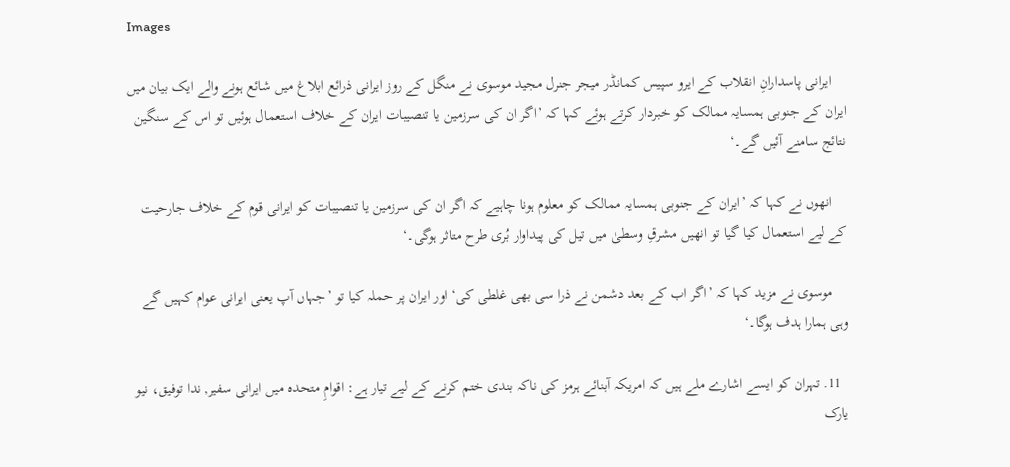Images

    ایرانی پاسدارانِ انقلاب کے ایرو سپیس کمانڈر میجر جنرل مجید موسوی نے منگل کے روز ایرانی ذرائع ابلاغ میں شائع ہونے والے ایک بیان میں ایران کے جنوبی ہمسایہ ممالک کو خبردار کرتے ہوئے کہا کہ ’اگر ان کی سرزمین یا تنصیبات ایران کے خلاف استعمال ہوئیں تو اس کے سنگین نتائج سامنے آئیں گے۔‘

    انھوں نے کہا کہ ’ایران کے جنوبی ہمسایہ ممالک کو معلوم ہونا چاہیے کہ اگر ان کی سرزمین یا تنصیبات کو ایرانی قوم کے خلاف جارحیت کے لیے استعمال کیا گیا تو انھیں مشرقِ وسطیٰ میں تیل کی پیداوار بُری طرح متاثر ہوگی۔‘

    موسوی نے مزید کہا کہ ’اگر اب کے بعد دشمن نے ذرا سی بھی غلطی کی‘ اور ایران پر حملہ کیا تو ’جہاں آپ یعنی ایرانی عوام کہیں گے وہی ہمارا ہدف ہوگا۔‘

  11. تہران کو ایسے اشارے ملے ہیں کہ امریکہ آبنائے ہرمز کی ناکہ بندی ختم کرنے کے لیے تیار ہے: اقوامِ متحدہ میں ایرانی سفیر, ندا توفیق، نیو یارک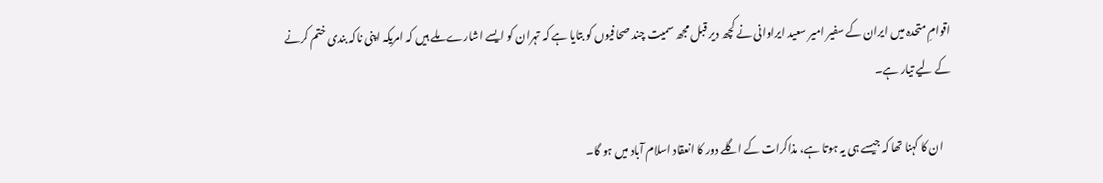اقوامِ متحدہ میں ایران کے سفیر امیر سعید ایراوانی نے کچھ دیر قبل مجھ سمیت چند صحافیوں کو بتایا ہے کہ تہران کو ایسے اشارے ملے ہیں کہ امریکہ اپنی ناکہ بندی ختم کرنے کے لیے تیار ہے۔

    ان کا کہنا تھا کہ جیسے ہی یہ ہوتا ہے، مذاکرات کے اگلے دور کا انعقاد اسلام آباد میں ہو گا۔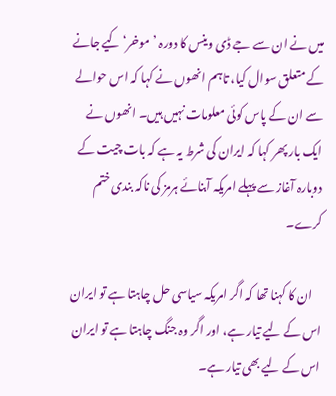میں نے ان سے جے ڈی وینس کا دورہ ’موخر‘ کیے جانے کے متعلق سوال کیا، تاہم انھوں نے کہا کہ اس حوالے سے ان کے پاس کوئی معلومات نہیں ہیں۔ انھوں نے ایک بار پھر کہا کہ ایران کی شرط یہ ہے کہ بات چیت کے دوبارہ آغاز سے پہلے امریکہ آبنائے ہرمز کی ناکہ بندی ختم کرے۔

    ان کا کہنا تھا کہ اگر امریکہ سیاسی حل چاہتا ہے تو ایران اس کے لیے تیار ہے، اور اگر وہ جنگ چاہتا ہے تو ایران اس کے لیے بھی تیار ہے۔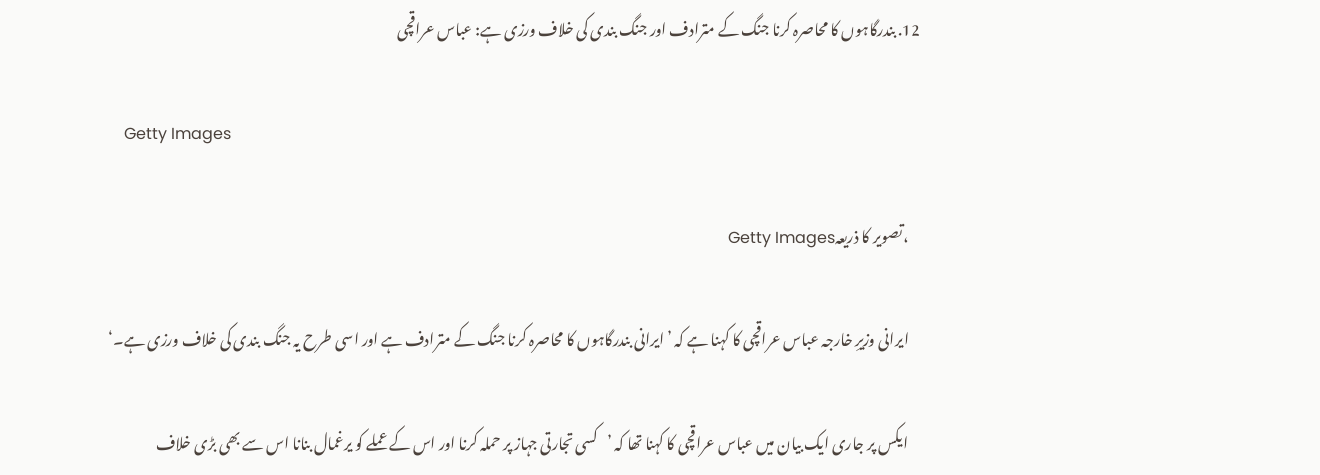12. بندرگاہوں کا محاصرہ کرنا جنگ کے مترادف اور جنگ بندی کی خلاف ورزی ہے: عباس عراقچی

    Getty Images

    ،تصویر کا ذریعہGetty Images

    ایرانی وزیرِ خارجہ عباس عراقچی کا کہنا ہے کہ ’ایرانی بندرگاہوں کا محاصرہ کرنا جنگ کے مترادف ہے اور اسی طرح یہ جنگ بندی کی خلاف ورزی ہے۔‘

    ایکس پر جاری ایک بیان میں عباس عراقچی کا کہنا تھا کہ ’کسی تجارتی جہاز پر حملہ کرنا اور اس کے عملے کو یرغمال بنانا اس سے بھی بڑی خلاف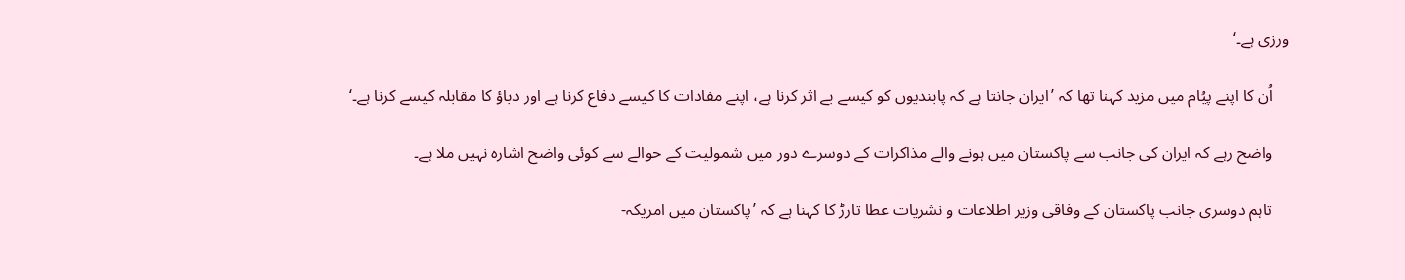ورزی ہے۔‘

    اُن کا اپنے پیُام میں مزید کہنا تھا کہ ’ایران جانتا ہے کہ پابندیوں کو کیسے بے اثر کرنا ہے، اپنے مفادات کا کیسے دفاع کرنا ہے اور دباؤ کا مقابلہ کیسے کرنا ہے۔‘

    واضح رہے کہ ایران کی جانب سے پاکستان میں ہونے والے مذاکرات کے دوسرے دور میں شمولیت کے حوالے سے کوئی واضح اشارہ نہیں ملا ہے۔

    تاہم دوسری جانب پاکستان کے وفاقی وزیر اطلاعات و نشریات عطا تارڑ کا کہنا ہے کہ ’پاکستان میں امریکہ-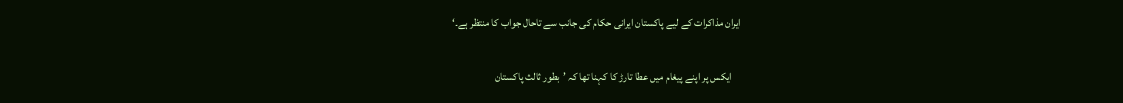ایران مذاکرات کے لیے پاکستان ایرانی حکام کی جانب سے تاحال جواب کا منتظر ہے۔‘

    ایکس پر اپنے پیغام میں عطا تارڑ کا کہنا تھا کہ ’بطور ثالث پاکستان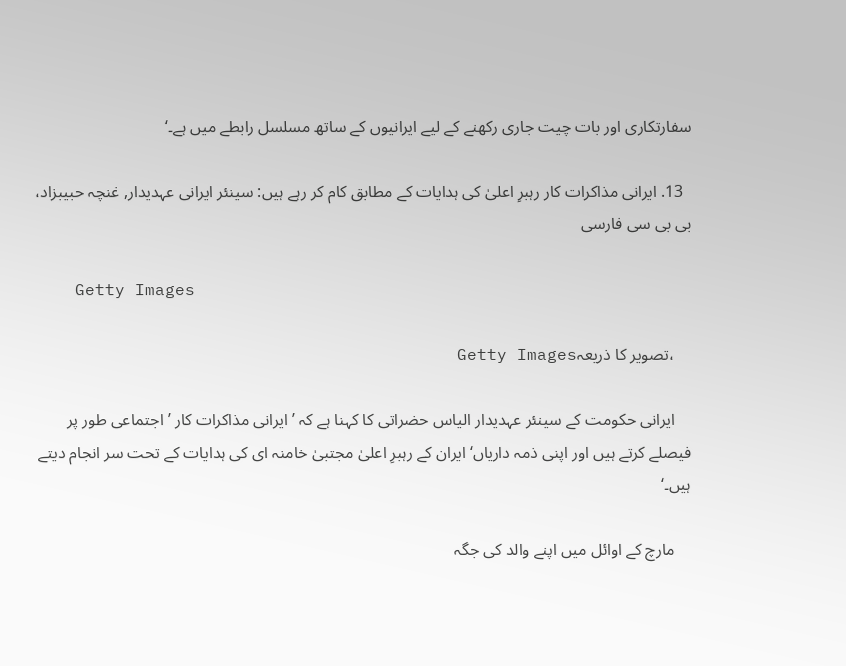سفارتکاری اور بات چیت جاری رکھنے کے لیے ایرانیوں کے ساتھ مسلسل رابطے میں ہے۔‘

  13. ایرانی مذاکرات کار رہبرِ اعلیٰ کی ہدایات کے مطابق کام کر رہے ہیں: سینئر ایرانی عہدیدار, غنچہ حبیبزاد، بی بی سی فارسی

    Getty Images

    ،تصویر کا ذریعہGetty Images

    ایرانی حکومت کے سینئر عہدیدار الیاس حضراتی کا کہنا ہے کہ ’ایرانی مذاکرات کار ’اجتماعی طور پر فیصلے کرتے ہیں اور اپنی ذمہ داریاں‘ ایران کے رہبرِ اعلیٰ مجتبیٰ خامنہ ای کی ہدایات کے تحت سر انجام دیتے ہیں۔‘

    مارچ کے اوائل میں اپنے والد کی جگہ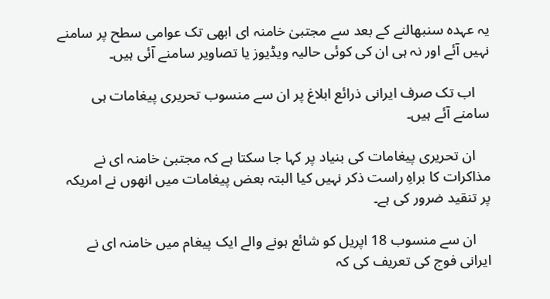یہ عہدہ سنبھالنے کے بعد سے مجتبیٰ خامنہ ای ابھی تک عوامی سطح پر سامنے نہیں آئے اور نہ ہی ان کی کوئی حالیہ ویڈیوز یا تصاویر سامنے آئی ہیں۔

    اب تک صرف ایرانی ذرائع ابلاغ پر ان سے منسوب تحریری پیغامات ہی سامنے آئے ہیں۔

    ان تحریری پیغامات کی بنیاد پر کہا جا سکتا ہے کہ مجتبیٰ خامنہ ای نے مذاکرات کا براہِ راست ذکر نہیں کیا البتہ بعض پیغامات میں انھوں نے امریکہ پر تنقید ضرور کی ہے۔

    ان سے منسوب 18 اپریل کو شائع ہونے والے ایک پیغام میں خامنہ ای نے ایرانی فوج کی تعریف کی کہ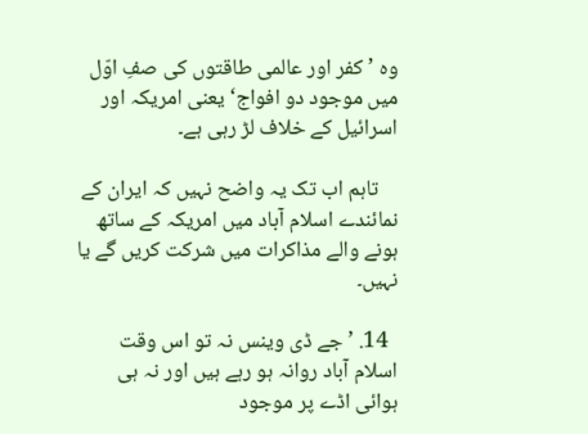وہ ’کفر اور عالمی طاقتوں کی صفِ اوّل میں موجود دو افواج‘ یعنی امریکہ اور اسرائیل کے خلاف لڑ رہی ہے۔

    تاہم اب تک یہ واضح نہیں کہ ایران کے نمائندے اسلام آباد میں امریکہ کے ساتھ ہونے والے مذاکرات میں شرکت کریں گے یا نہیں۔

  14. ’جے ڈی وینس نہ تو اس وقت اسلام آباد روانہ ہو رہے ہیں اور نہ ہی ہوائی اڈے پر موجود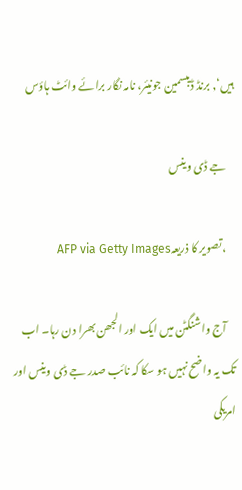ہیں‘, برنڈ ڈیبسمین جونیئر، نامہ نگار برائے وائٹ ہاؤس

    جے ڈی وینس

    ،تصویر کا ذریعہAFP via Getty Images

    آج واشنگٹن میں ایک اور الجھن بھرا دن رہا۔ اب تک یہ واضح نہیں ہو سکا کہ نائب صدر جے ڈی وینس اور امریکی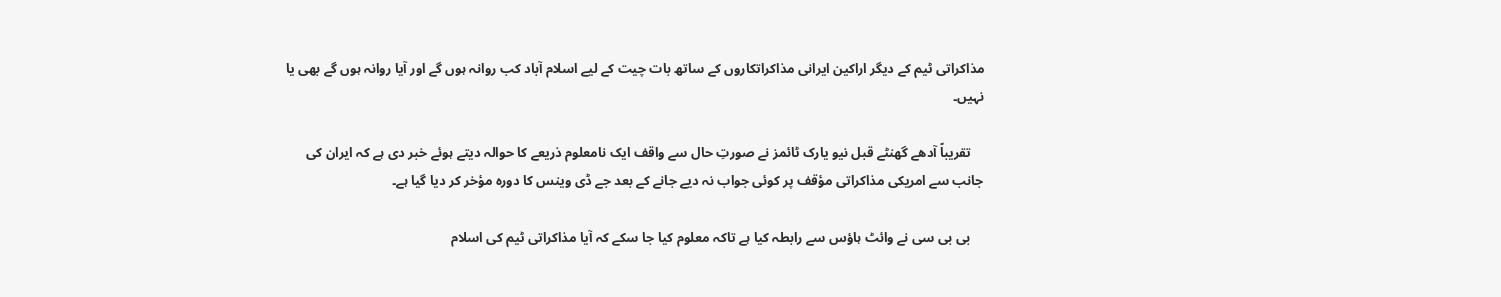مذاکراتی ٹیم کے دیگر اراکین ایرانی مذاکراتکاروں کے ساتھ بات چیت کے لیے اسلام آباد کب روانہ ہوں گے اور آیا روانہ ہوں گے بھی یا نہیں۔

    تقریباً آدھے گھنٹے قبل نیو یارک ٹائمز نے صورتِ حال سے واقف ایک نامعلوم ذریعے کا حوالہ دیتے ہوئے خبر دی ہے کہ ایران کی جانب سے امریکی مذاکراتی مؤقف پر کوئی جواب نہ دیے جانے کے بعد جے ڈی وینس کا دورہ مؤخر کر دیا گیا ہے۔

    بی بی سی نے وائٹ ہاؤس سے رابطہ کیا ہے تاکہ معلوم کیا جا سکے کہ آیا مذاکراتی ٹیم کی اسلام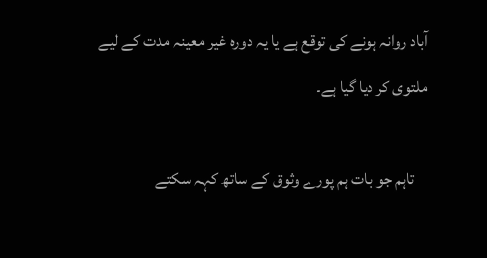آباد روانہ ہونے کی توقع ہے یا یہ دورہ غیر معینہ مدت کے لیے ملتوی کر دیا گیا ہے۔

    تاہم جو بات ہم پورے وثوق کے ساتھ کہہ سکتے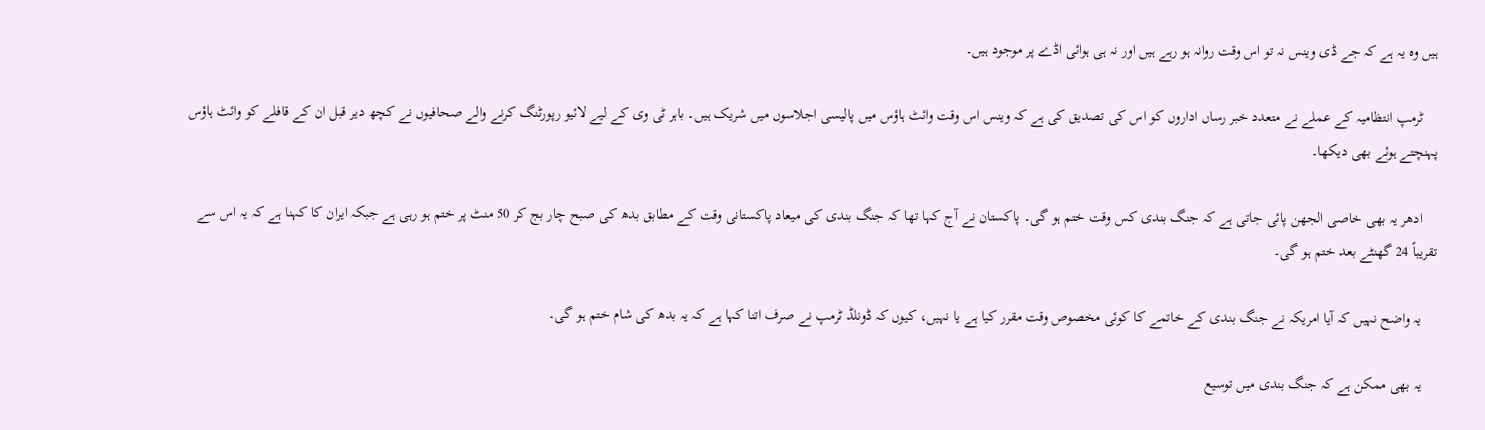ہیں وہ یہ ہے کہ جے ڈی وینس نہ تو اس وقت روانہ ہو رہے ہیں اور نہ ہی ہوائی اڈے پر موجود ہیں۔

    ٹرمپ انتظامیہ کے عملے نے متعدد خبر رساں اداروں کو اس کی تصدیق کی ہے کہ وینس اس وقت وائٹ ہاؤس میں پالیسی اجلاسوں میں شریک ہیں۔ باہر ٹی وی کے لیے لائیو رپورٹنگ کرنے والے صحافیوں نے کچھ دیر قبل ان کے قافلے کو وائٹ ہاؤس پہنچتے ہوئے بھی دیکھا۔

    ادھر یہ بھی خاصی الجھن پائی جاتی ہے کہ جنگ بندی کس وقت ختم ہو گی۔ پاکستان نے آج کہا تھا کہ جنگ بندی کی میعاد پاکستانی وقت کے مطابق بدھ کی صبح چار بج کر 50 منٹ پر ختم ہو رہی ہے جبکہ ایران کا کہنا ہے کہ یہ اس سے تقریباً 24 گھنٹے بعد ختم ہو گی۔

    یہ واضح نہیں کہ آیا امریکہ نے جنگ بندی کے خاتمے کا کوئی مخصوص وقت مقرر کیا ہے یا نہیں، کیوں کہ ڈونلڈ ٹرمپ نے صرف اتنا کہا ہے کہ یہ بدھ کی شام ختم ہو گی۔

    یہ بھی ممکن ہے کہ جنگ بندی میں توسیع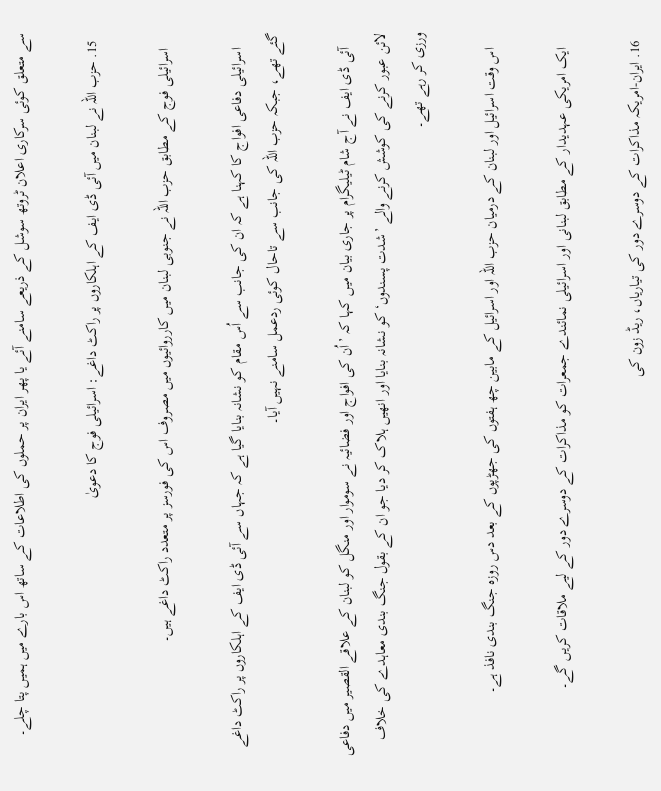سے متعلق کوئی سرکاری اعلان ٹروتھ سوشل کے ذریعے سامنے آئے یا پھر ایران پر حملوں کی اطلاعات کے ساتھ اس بارے میں ہمیں پتا چلے۔

  15. حزب اللہ نے لبنان میں آئی ڈی ایف کے اہلکاروں پر راکٹ داغے: اسرائیلی فوج کا دعویٰ

    اسرائیلی فوج کے مطابق حزب اللہ نے جنوبی لبنان میں کارروائیوں میں مصروف اس کی فورسز پر متعدد راکٹ داغے ہیں۔

    اسرائیلی دفاعی افواج کا کہنا ہے کہ ان کی جانب سے اُس مقام کو نشانہ بنایا گیا ہے کہ جہاں سے آئی ڈی ایف کے اہلکاروں پر راکٹ داغے گئے تھے، جبکہ حزب اللہ کی جانب سے تاحال کوئی ردعمل سامنے نہیں آیا۔

    آئی ڈی ایف نے آج شام ٹیلیگرام پر جاری بیان میں کہا کہ ’اُن کی افواج اور فضائیہ نے سوموار اور منگل کو لبنان کے علاقے القصیر میں دفاعی لائن عبور کرنے کی کوشش کرنے والے ’شدت پسندوں‘ کو نشانہ بنایا اور انھیں ہلاک کر دیا جو ان کے بقول جنگ بندی معاہدے کی خلاف ورزی کر رہے تھے۔

    اس وقت اسرائیل اور لبنان کے درمیان حزب اللہ اور اسرائیل کے مابین چھ ہفتوں کی جھڑپوں کے بعد دس روزہ جنگ بندی نافذ ہے۔

    ایک امریکی عہدیدار کے مطابق لبنانی اور اسرائیلی نمائندے جمعرات کو مذاکرات کے دوسرے دور کے لیے ملاقات کریں گے۔

  16. ایران-امریکہ مذاکرات کے دوسرے دور کی تیاریاں، ریڈ زون کی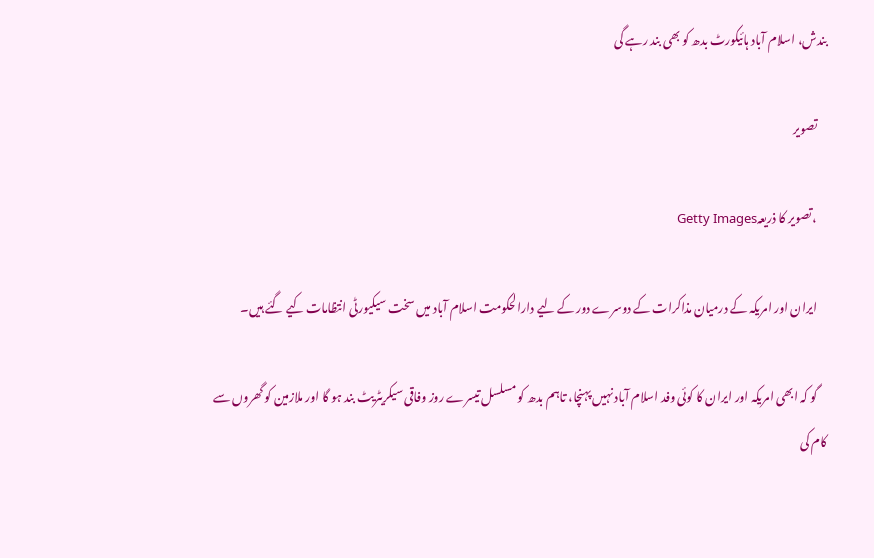بندش، اسلام آباد ہائیکورٹ بدھ کو بھی بند رہے گی

    تصویر

    ،تصویر کا ذریعہGetty Images

    ایران اور امریکہ کے درمیان مذاکرات کے دوسرے دور کے لیے دارالحکومت اسلام آباد میں سخت سیکیورٹی انتظامات کیے گئے ہیں۔

    گو کہ ابھی امریکہ اور ایران کا کوئی وفد اسلام آباد نہیں پہنچا، تاہم بدھ کو مسلسل تیسرے روز وفاقی سیکریٹریٹ بند ہو گا اور ملازمین کو گھروں سے کام کی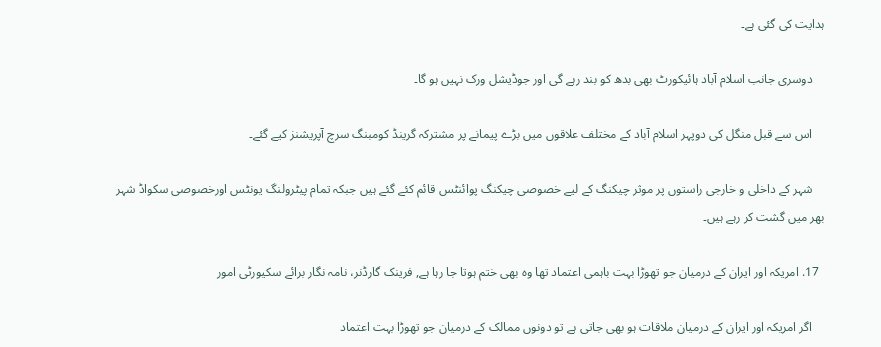ہدایت کی گئی ہے۔

    دوسری جانب اسلام آباد ہائیکورٹ بھی بدھ کو بند رہے گی اور جوڈیشل ورک نہیں ہو گا۔

    اس سے قبل منگل کی دوپہر اسلام آباد کے مختلف علاقوں میں بڑے پیمانے پر مشترکہ گرینڈ کومبنگ سرچ آپریشنز کیے گئے۔

    شہر کے داخلی و خارجی راستوں پر موثر چیکنگ کے لیے خصوصی چیکنگ پوائنٹس قائم کئے گئے ہیں جبکہ تمام پیٹرولنگ یونٹس اورخصوصی سکواڈ شہر بھر میں گشت کر رہے ہیں۔

  17. امریکہ اور ایران کے درمیان جو تھوڑا بہت باہمی اعتماد تھا وہ بھی ختم ہوتا جا رہا ہے, فرینک گارڈنر، نامہ نگار برائے سکیورٹی امور

    اگر امریکہ اور ایران کے درمیان ملاقات ہو بھی جاتی ہے تو دونوں ممالک کے درمیان جو تھوڑا بہت اعتماد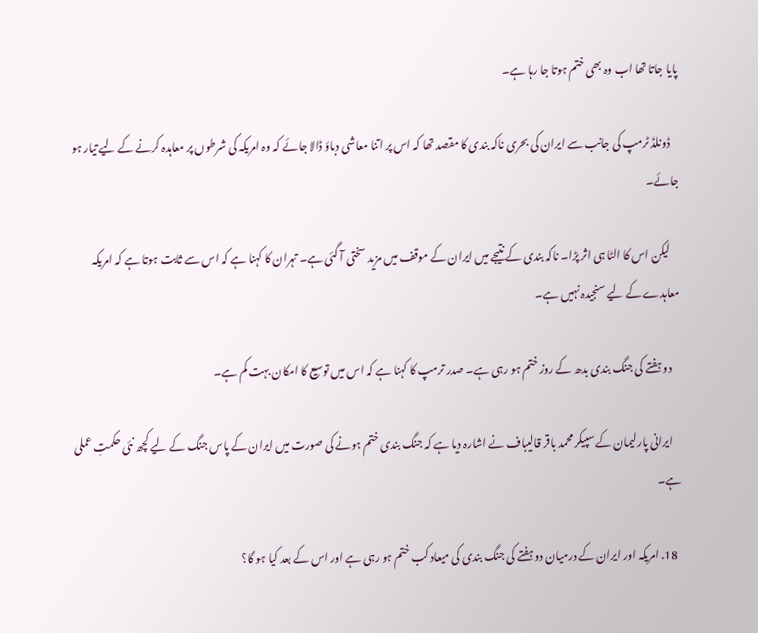پایا جاتا تھا اب وہ بھی ختم ہوتا جا رہا ہے۔

    ڈونلڈ ٹرمپ کی جانب سے ایران کی بحری ناکہ بندی کا مقصد تھا کہ اس پر اتنا معاشی دباؤ ڈالا جائے کہ وہ امریکہ کی شرطوں پر معاہدہ کرنے کے لیے تیار ہو جائے۔

    لیکن اس کا الٹا ہی اثر پڑا۔ ناکہ بندی کے نتیجے میں ایران کے موقف میں مزید سختی آ گئی ہے۔ تہران کا کہنا ہے کہ اس سے ثابت ہوتا ہے کہ امریکہ معاہدے کے لیے سنجیدہ نہیں ہے۔

    دو ہفتے کی جنگ بندی بدھ کے روز ختم ہو رہی ہے۔ صدر ترمپ کا کہنا ہے کہ اس میں توسیع کا امکان بہت کم ہے۔

    ایرانی پارلیمان کے سپیکر محمد باقر قالیباف نے اشارہ دیا ہے کہ جنگ بندی ختم ہونے کی صورت میں ایران کے پاس جنگ کے لیے کچھ نئی حکمتِ عملی ہے۔

  18. امریکہ اور ایران کے درمیان دو ہفتے کی جنگ بندی کی میعاد کب ختم ہو رہی ہے اور اس کے بعد کیا ہو گا؟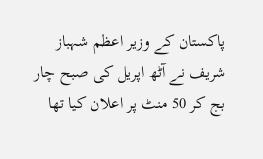پاکستان کے وزیر اعظم شہباز شریف نے آٹھ اپریل کی صبح چار بج کر 50 منٹ پر اعلان کیا تھا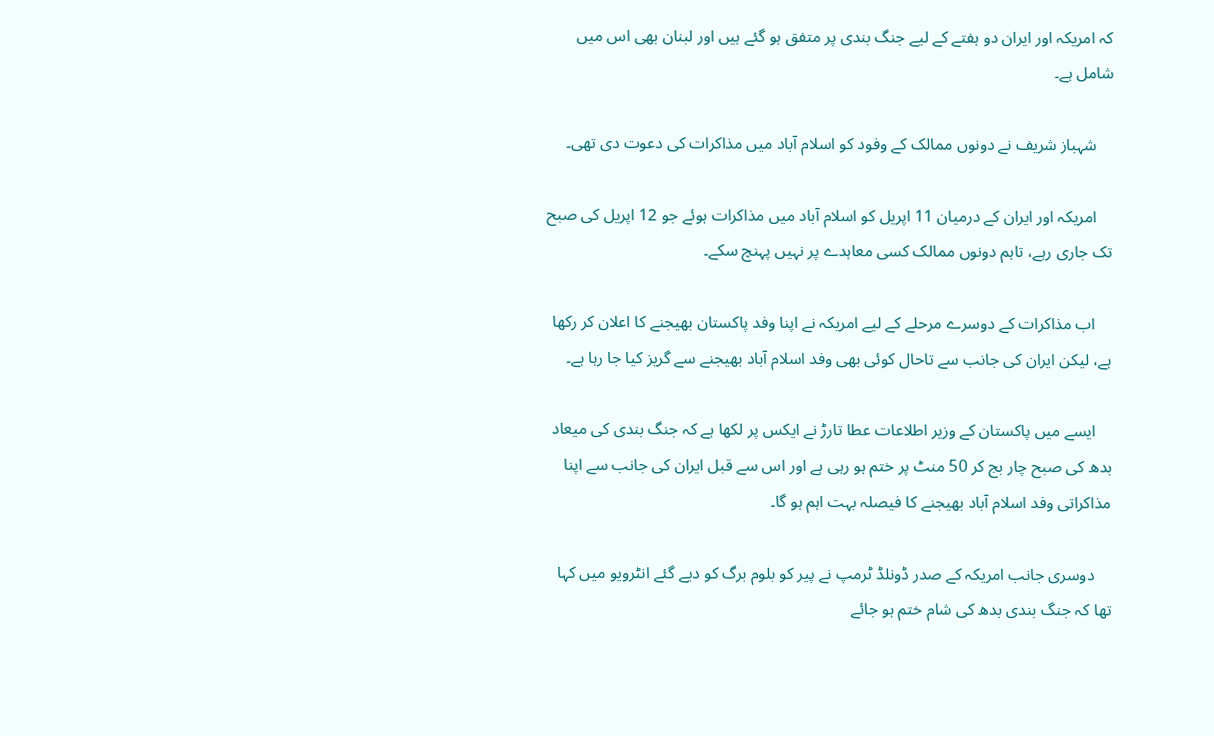کہ امریکہ اور ایران دو ہفتے کے لیے جنگ بندی پر متفق ہو گئے ہیں اور لبنان بھی اس میں شامل ہے۔

    شہباز شریف نے دونوں ممالک کے وفود کو اسلام آباد میں مذاکرات کی دعوت دی تھی۔

    امریکہ اور ایران کے درمیان 11 اپریل کو اسلام آباد میں مذاکرات ہوئے جو 12 اپریل کی صبح تک جاری رہے، تاہم دونوں ممالک کسی معاہدے پر نہیں پہنچ سکے۔

    اب مذاکرات کے دوسرے مرحلے کے لیے امریکہ نے اپنا وفد پاکستان بھیجنے کا اعلان کر رکھا ہے، لیکن ایران کی جانب سے تاحال کوئی بھی وفد اسلام آباد بھیجنے سے گریز کیا جا رہا ہے۔

    ایسے میں پاکستان کے وزیر اطلاعات عطا تارڑ نے ایکس پر لکھا ہے کہ جنگ بندی کی میعاد بدھ کی صبح چار بج کر 50 منٹ پر ختم ہو رہی ہے اور اس سے قبل ایران کی جانب سے اپنا مذاکراتی وفد اسلام آباد بھیجنے کا فیصلہ بہت اہم ہو گا۔

    دوسری جانب امریکہ کے صدر ڈونلڈ ٹرمپ نے پیر کو بلوم برگ کو دیے گئے انٹرویو میں کہا تھا کہ جنگ بندی بدھ کی شام ختم ہو جائے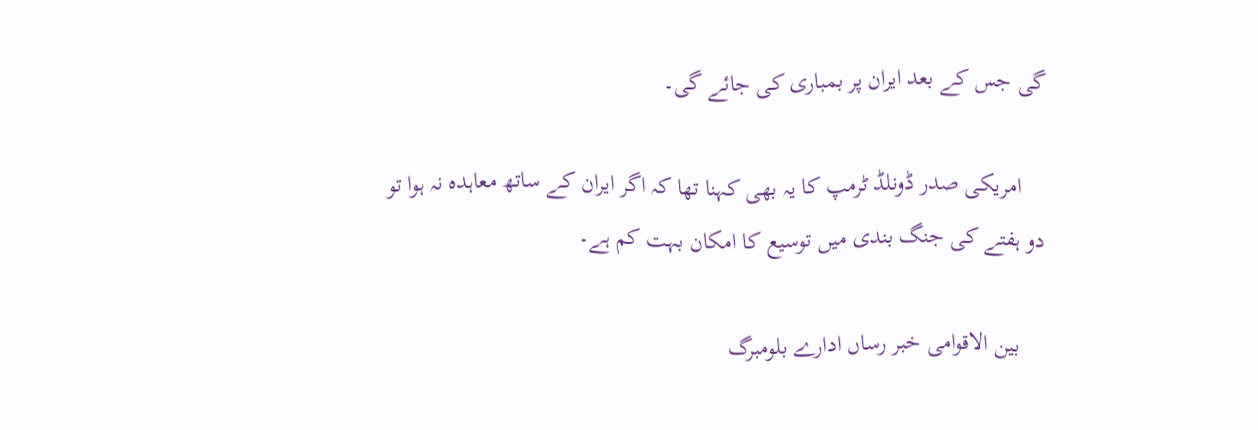گی جس کے بعد ایران پر بمباری کی جائے گی۔

    امریکی صدر ڈونلڈ ٹرمپ کا یہ بھی کہنا تھا کہ اگر ایران کے ساتھ معاہدہ نہ ہوا تو دو ہفتے کی جنگ بندی میں توسیع کا امکان بہت کم ہے۔

    بین الاقوامی خبر رساں ادارے بلومبرگ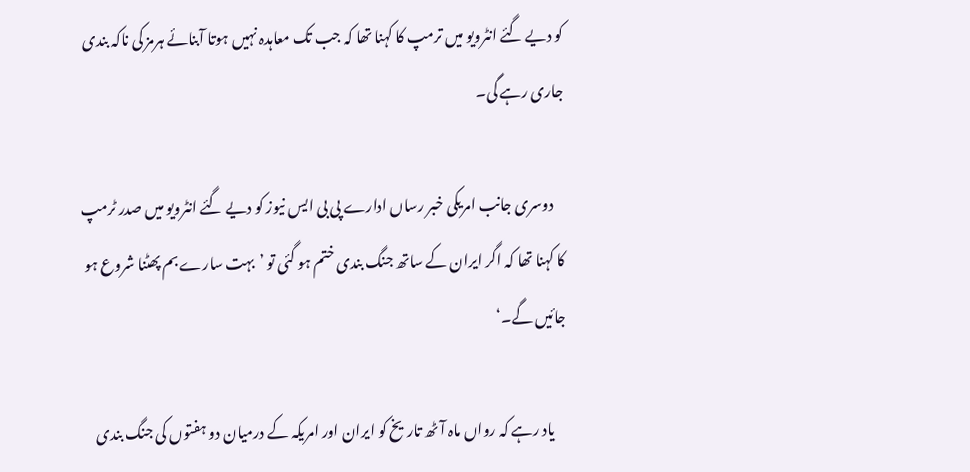کو دیے گئے انٹرویو میں ترمپ کا کہنا تھا کہ جب تک معاہدہ نہیں ہوتا آبنائے ہرمز کی ناکہ بندی جاری رہے گی۔

    دوسری جانب امریکی خبر رساں ادارے پی بی ایس نیوز کو دیے گئے انٹرویو میں صدر ٹرمپ کا کہنا تھا کہ اگر ایران کے ساتھ جنگ بندی ختم ہو گئی تو ’بہت سارے بم پھٹنا شروع ہو جائیں گے۔‘

    یاد رہے کہ رواں ماہ آٹھ تاریخ کو ایران اور امریکہ کے درمیان دو ہفتوں کی جنگ بندی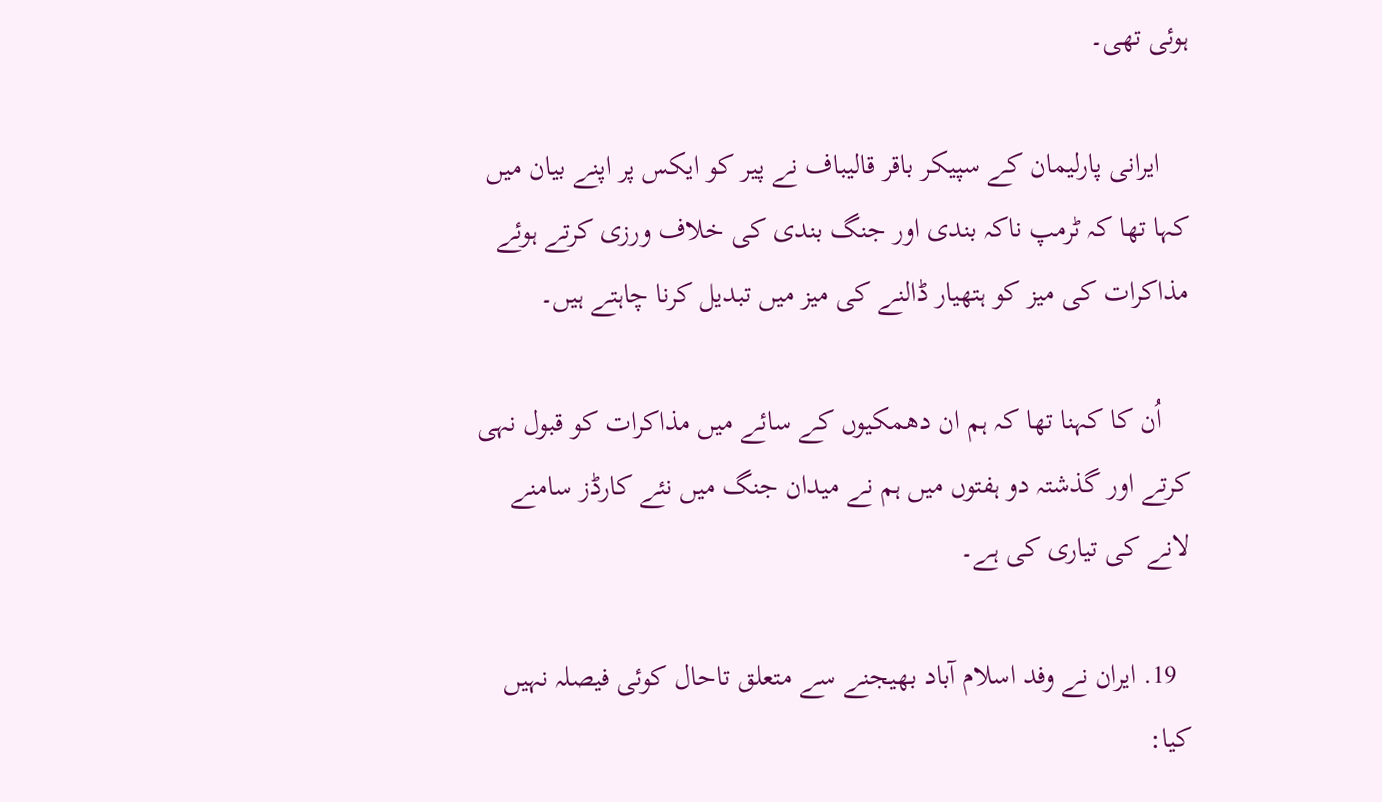ہوئی تھی۔

    ایرانی پارلیمان کے سپیکر باقر قالیباف نے پیر کو ایکس پر اپنے بیان میں کہا تھا کہ ٹرمپ ناکہ بندی اور جنگ بندی کی خلاف ورزی کرتے ہوئے مذاکرات کی میز کو ہتھیار ڈالنے کی میز میں تبدیل کرنا چاہتے ہیں۔

    اُن کا کہنا تھا کہ ہم ان دھمکیوں کے سائے میں مذاکرات کو قبول نہی کرتے اور گذشتہ دو ہفتوں میں ہم نے میدان جنگ میں نئے کارڈز سامنے لانے کی تیاری کی ہے۔

  19. ایران نے وفد اسلام آباد بھیجنے سے متعلق تاحال کوئی فیصلہ نہیں کیا: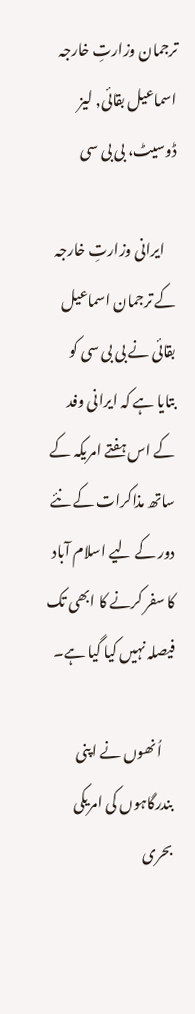ترجمان وزارتِ خارجہ اسماعیل بقائی, لیز ڈوسیٹ، بی بی سی

    ایرانی وزارتِ خارجہ کے ترجمان اسماعیل بقائی نے بی بی سی کو بتایا ہے کہ ایرانی وفد کے اس ہفتے امریکہ کے ساتھ مذاکرات کے نئے دور کے لیے اسلام آباد کا سفر کرنے کا ابھی تک فیصلہ نہیں کیا گیا ہے۔

    اُنھوں نے اپنی بندرگاہوں کی امریکی بحری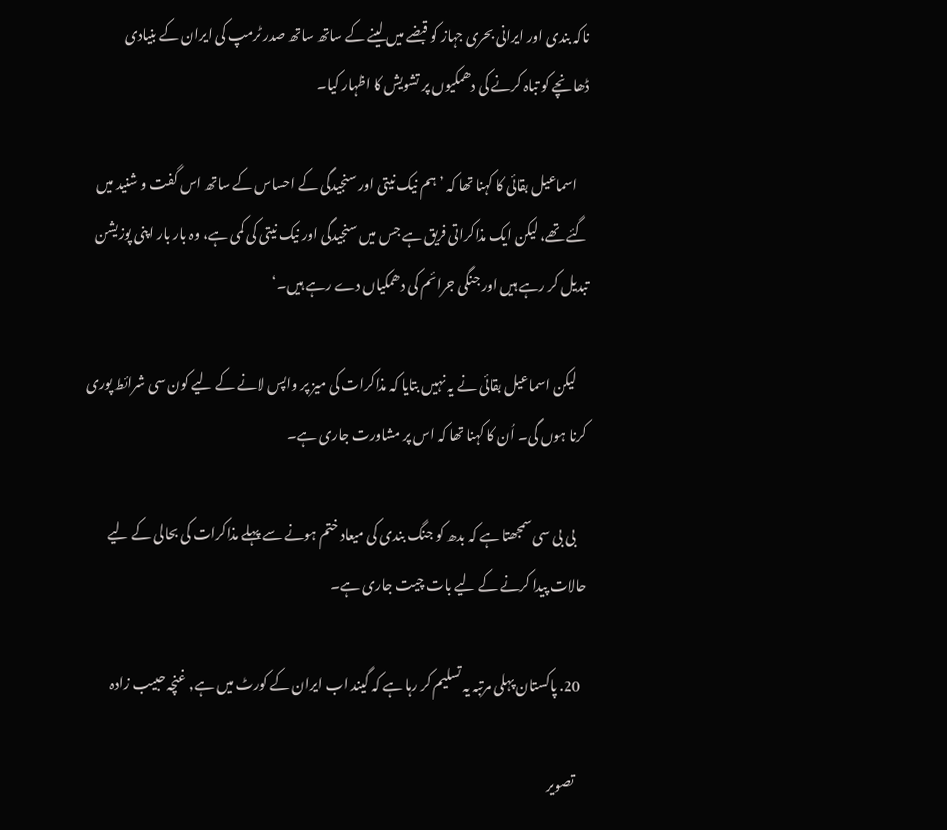ناکہ بندی اور ایرانی بحری جہاز کو قبضے میں لینے کے ساتھ ساتھ صدر ٹرمپ کی ایران کے بنیادی ڈھانچے کو تباہ کرنے کی دھمکیوں پر تشویش کا اظہار کیا۔

    اسماعیل بقائی کا کہنا تھا کہ ’ہم نیک نیتی اور سنجیدگی کے احساس کے ساتھ اس گفت و شنید میں گئے تھے، لیکن ایک مذاکراتی فریق ہے جس میں سنجیدگی اور نیک نیتی کی کمی ہے، وہ بار بار اپنی پوزیشن تبدیل کر رہے ہیں اور جنگی جرائم کی دھمکیاں دے رہے ہیں۔‘

    لیکن اسماعیل بقائی نے یہ نہیں بتایا کہ مذاکرات کی میز پر واپس لانے کے لیے کون سی شرائط پوری کرنا ہوں گی۔ اُن کا کہنا تھا کہ اس پر مشاورت جاری ہے۔

    بی بی سی سمجھتا ہے کہ بدھ کو جنگ بندی کی میعاد ختم ہونے سے پہلے مذاکرات کی بحالی کے لیے حالات پیدا کرنے کے لیے بات چیت جاری ہے۔

  20. پاکستان پہلی مرتبہ یہ تسلیم کر رہا ہے کہ گیند اب ایران کے کورٹ میں ہے, غنچہ حبیب زادہ

    تصویر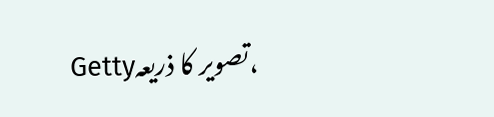،تصویر کا ذریعہGetty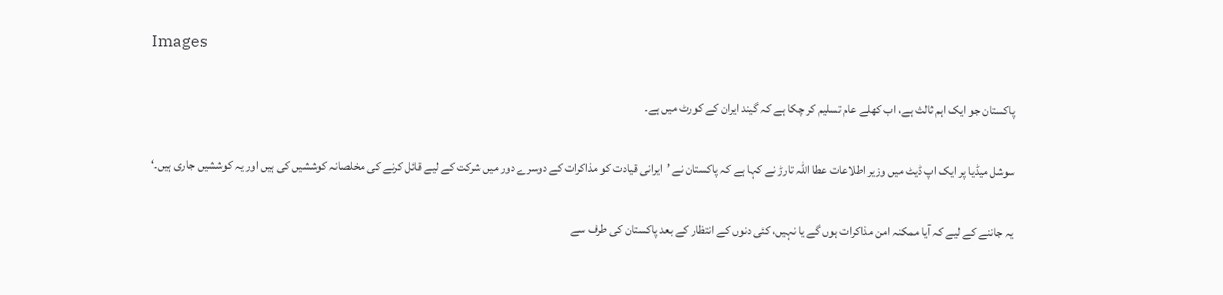Images

    پاکستان جو ایک اہم ثالث ہے، اب کھلے عام تسلیم کر چکا ہے کہ گیند ایران کے کورٹ میں ہے۔

    سوشل میڈیا پر ایک اپ ڈیٹ میں وزیر اطلاعات عطا اللہ تارڑ نے کہا ہے کہ پاکستان نے ’ایرانی قیادت کو مذاکرات کے دوسرے دور میں شرکت کے لیے قائل کرنے کی مخلصانہ کوششیں کی ہیں اور یہ کوششیں جاری ہیں۔‘

    یہ جاننے کے لیے کہ آیا ممکنہ امن مذاکرات ہوں گے یا نہیں، کئی دنوں کے انتظار کے بعد پاکستان کی طرف سے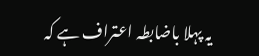یہ پہلا باضابطہ اعتراف ہے کہ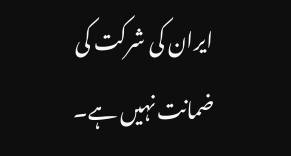ایران کی شرکت کی ضمانت نہیں ہے۔